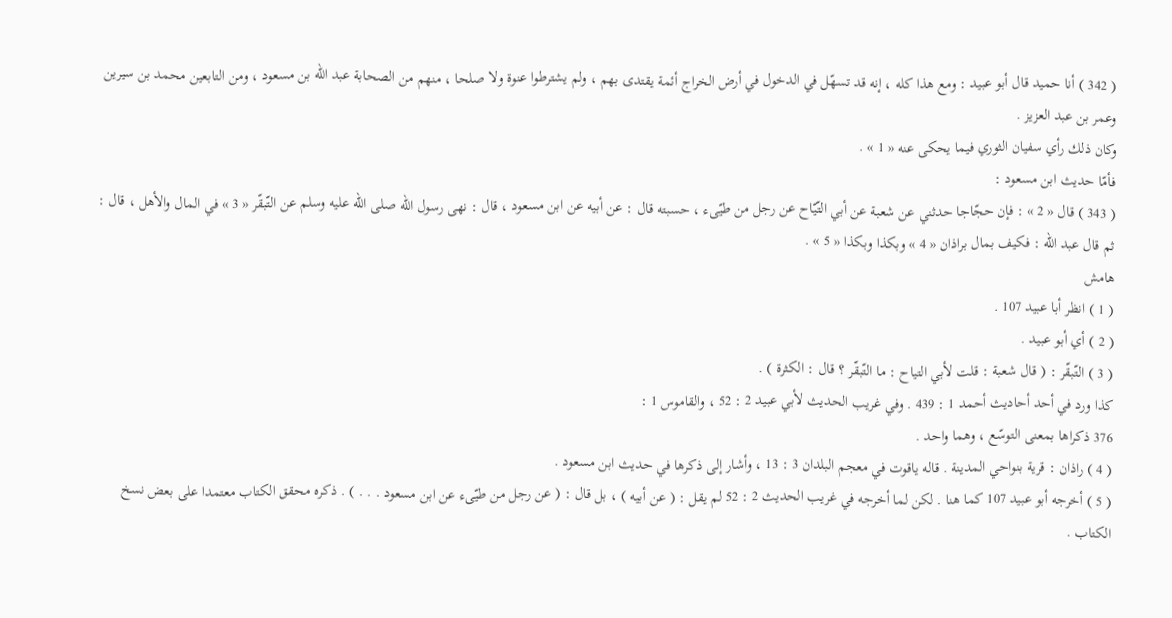( 342 ) أنا حميد قال أبو عبيد : ومع هذا كله ، إنه قد تسهّل في الدخول في أرض الخراج أئمة يقتدى بهم ، ولم يشترطوا عنوة ولا صلحا ، منهم من الصحابة عبد الله بن مسعود ، ومن التابعين محمد بن سيرين وعمر بن عبد العزيز .
وكان ذلك رأي سفيان الثوري فيما يحكى عنه « 1 » .
فأمّا حديث ابن مسعود :
( 343 ) قال « 2 » : فإن حجّاجا حدثني عن شعبة عن أبي التّيّاح عن رجل من طيّىء ، حسبته قال : عن أبيه عن ابن مسعود ، قال : نهى رسول الله صلى اللّه عليه وسلم عن التّبقّر « 3 » في المال والأهل ، قال : ثم قال عبد الله : فكيف بمال براذان « 4 » وبكذا وبكذا « 5 » .
هامش
( 1 ) انظر أبا عبيد 107 .
( 2 ) أي أبو عبيد .
( 3 ) التّبقّر : ( قال شعبة : قلت لأبي التياح : ما التّبقّر ؟ قال : الكثرة ) .
كذا ورد في أحد أحاديث أحمد 1 : 439 . وفي غريب الحديث لأبي عبيد 2 : 52 ، والقاموس 1 :
376 ذكراها بمعنى التوسّع ، وهما واحد .
( 4 ) راذان : قرية بنواحي المدينة . قاله ياقوت في معجم البلدان 3 : 13 ، وأشار إلى ذكرها في حديث ابن مسعود .
( 5 ) أخرجه أبو عبيد 107 كما هنا . لكن لما أخرجه في غريب الحديث 2 : 52 لم يقل : ( عن أبيه ) ، بل قال : ( عن رجل من طيّىء عن ابن مسعود . . . ) . ذكره محقق الكتاب معتمدا على بعض نسخ الكتاب .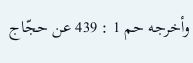وأخرجه حم 1 : 439 عن حجّاج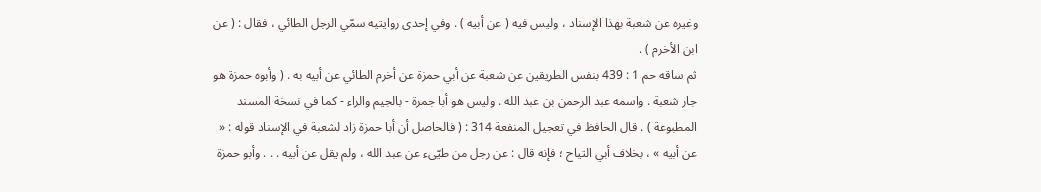وغيره عن شعبة بهذا الإسناد ، وليس فيه ( عن أبيه ) . وفي إحدى روايتيه سمّي الرجل الطائي ، فقال : ( عن ابن الأخرم ) .
ثم ساقه حم 1 : 439 بنفس الطريقين عن شعبة عن أبي حمزة عن أخرم الطائي عن أبيه به . ( وأبوه حمزة هو جار شعبة . واسمه عبد الرحمن بن عبد الله . وليس هو أبا جمرة - بالجيم والراء - كما في نسخة المسند المطبوعة ) . قال الحافظ في تعجيل المنفعة 314 : ( فالحاصل أن أبا حمزة زاد لشعبة في الإسناد قوله : « عن أبيه » ، بخلاف أبي التياح ؛ فإنه قال : عن رجل من طيّىء عن عبد الله ، ولم يقل عن أبيه . . . وأبو حمزة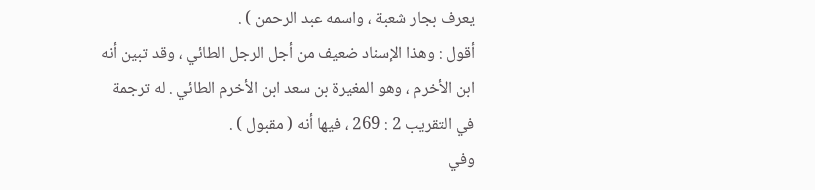يعرف بجار شعبة ، واسمه عبد الرحمن ) .
أقول : وهذا الإسناد ضعيف من أجل الرجل الطائي ، وقد تبين أنه ابن الأخرم ، وهو المغيرة بن سعد ابن الأخرم الطائي . له ترجمة في التقريب 2 : 269 ، فيها أنه ( مقبول ) .
وفي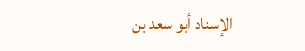الإسناد أبو سعد بن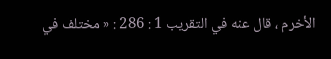الأخرم ، قال عنه في التقريب 1 : 286 : « مختلف في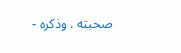صحبته . وذكره -